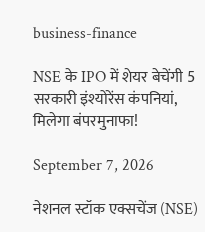business-finance

NSE के IPO में शेयर बेचेंगी 5 सरकारी इंश्योरेंस कंपनियां, मिलेगा बंपरमुनाफा!

September 7, 2026

नेशनल स्टॉक एक्सचेंज (NSE)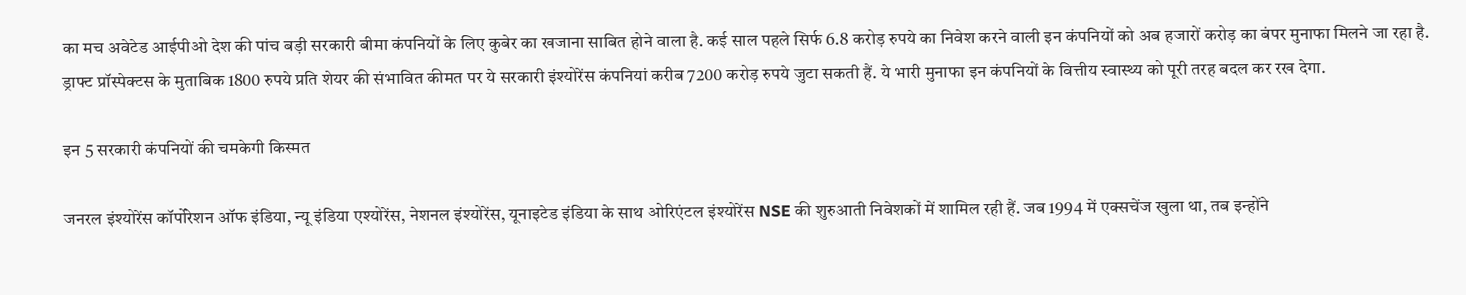का मच अवेटेड आईपीओ देश की पांच बड़ी सरकारी बीमा कंपनियों के लिए कुबेर का खजाना साबित होने वाला है. कई साल पहले सिर्फ 6.8 करोड़ रुपये का निवेश करने वाली इन कंपनियों को अब हजारों करोड़ का बंपर मुनाफा मिलने जा रहा है. ड्राफ्ट प्रॉस्पेक्टस के मुताबिक 1800 रुपये प्रति शेयर की संभावित कीमत पर ये सरकारी इंश्योरेंस कंपनियां करीब 7200 करोड़ रुपये जुटा सकती हैं. ये भारी मुनाफा इन कंपनियों के वित्तीय स्वास्थ्य को पूरी तरह बदल कर रख देगा.

इन 5 सरकारी कंपनियों की चमकेगी किस्मत

जनरल इंश्योरेंस कॉर्पोरेशन ऑफ इंडिया, न्यू इंडिया एश्योरेंस, नेशनल इंश्योरेंस, यूनाइटेड इंडिया के साथ ओरिएंटल इंश्योरेंस NSE की शुरुआती निवेशकों में शामिल रही हैं. जब 1994 में एक्सचेंज खुला था, तब इन्होंने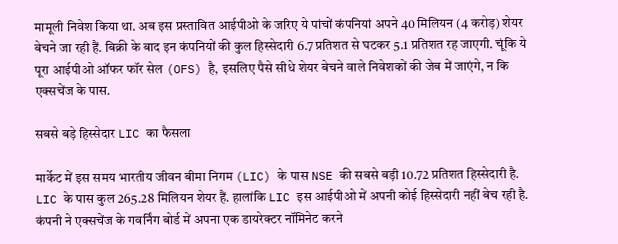मामूली निवेश किया था. अब इस प्रस्तावित आईपीओ के जरिए ये पांचों कंपनियां अपने 40 मिलियन (4 करोड़) शेयर बेचने जा रही हैं. बिक्री के बाद इन कंपनियों की कुल हिस्सेदारी 6.7 प्रतिशत से घटकर 5.1 प्रतिशत रह जाएगी. चूंकि ये पूरा आईपीओ ऑफर फॉर सेल (OFS) है, इसलिए पैसे सीधे शेयर बेचने वाले निवेशकों की जेब में जाएंगे, न कि एक्सचेंज के पास.

सबसे बड़े हिस्सेदार LIC का फैसला

मार्केट में इस समय भारतीय जीवन बीमा निगम (LIC) के पास NSE की सबसे बड़ी 10.72 प्रतिशत हिस्सेदारी है. LIC के पास कुल 265.28 मिलियन शेयर हैं. हालांकि LIC इस आईपीओ में अपनी कोई हिस्सेदारी नहीं बेच रही है. कंपनी ने एक्सचेंज के गवर्निंग बोर्ड में अपना एक डायरेक्टर नॉमिनेट करने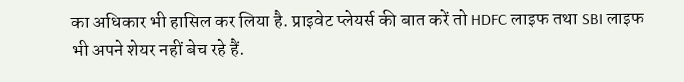का अधिकार भी हासिल कर लिया है. प्राइवेट प्लेयर्स की बात करें तो HDFC लाइफ तथा SBI लाइफ भी अपने शेयर नहीं बेच रहे हैं.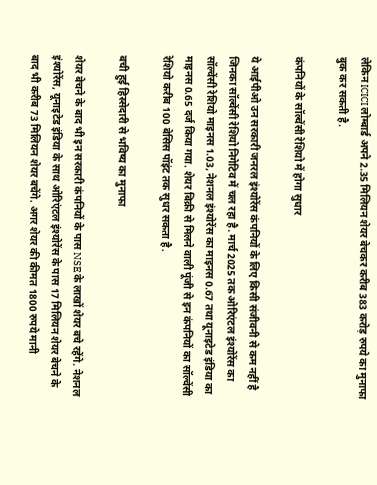लेकिन ICICI लोम्बार्ड अपने 2.35 मिलियन शेयर बेचकर करीब 383 करोड़ रुपये का मुनाफा बुक कर सकती है.

कंपनियों के सॉल्वेंसी रेशियो में होगा सुधार

ये आईपीओ उन सरकारी जनरल इंश्योरेंस कंपनियों के लिए किसी संजीवनी से कम नहीं है जिनका सॉल्वेंसी रेशियो निगेटिव में चल रहा है. मार्च 2025 तक ओरिएंटल इंश्योरेंस का सॉल्वेंसी रेशियो माइनस 1.03, नेशनल इंश्योरेंस का माइनस 0.67 तथा यूनाइटेड इंडिया का माइनस 0.65 दर्ज किया गया. शेयर बिक्री से मिलने वाली पूंजी से इन कंपनियों का सॉल्वेंसी रेशियो करीब 100 बेसिस पॉइंट तक सुधर सकता है.

बची हुई हिस्सेदारी से भविष्य का मुनाफा

शेयर बेचने के बाद भी इन सरकारी कंपनियों के पास NSE के लाखों शेयर बचे रहेंगे. नेशनल इंश्योरेंस, यूनाइटेड इंडिया के साथ ओरिएंटल इंश्योरेंस के पास 17 मिलियन शेयर बेचने के बाद भी करीब 73 मिलियन शेयर बचेंगे. अगर शेयर की कीमत 1800 रुपये मानी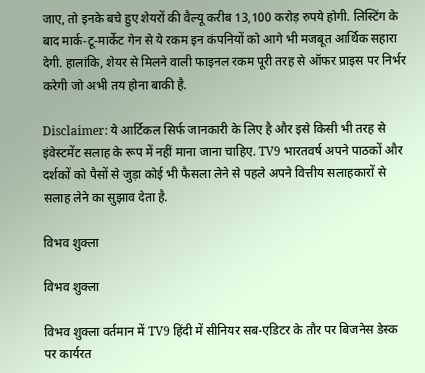जाए, तो इनके बचे हुए शेयरों की वैल्यू करीब 13,100 करोड़ रुपये होगी. लिस्टिंग के बाद मार्क-टू-मार्केट गेन से ये रकम इन कंपनियों को आगे भी मजबूत आर्थिक सहारा देगी. हालांकि, शेयर से मिलने वाली फाइनल रकम पूरी तरह से ऑफर प्राइस पर निर्भर करेगी जो अभी तय होना बाकी है.

Disclaimer: ये आर्टिकल सिर्फ जानकारी के लिए है और इसे किसी भी तरह से इंवेस्टमेंट सलाह के रूप में नहीं माना जाना चाहिए. TV9 भारतवर्ष अपने पाठकों और दर्शकों को पैसों से जुड़ा कोई भी फैसला लेने से पहले अपने वित्तीय सलाहकारों से सलाह लेने का सुझाव देता है.

विभव शुक्ला

विभव शुक्ला

विभव शुक्ला वर्तमान में TV9 हिंदी में सीनियर सब-एडिटर के तौर पर बिजनेस डेस्क पर कार्यरत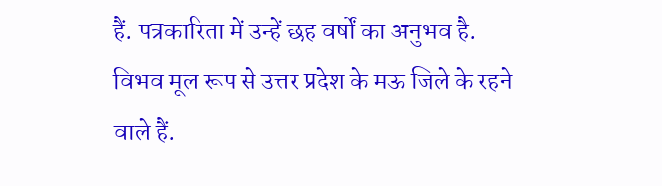हैं. पत्रकारिता में उन्हें छह वर्षों का अनुभव है. विभव मूल रूप से उत्तर प्रदेश के मऊ जिले के रहने वाले हैं.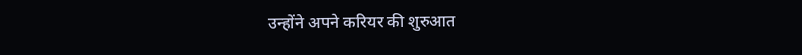उन्होंने अपने करियर की शुरुआत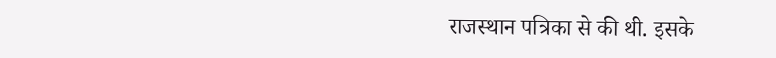राजस्थान पत्रिका से की थी. इसके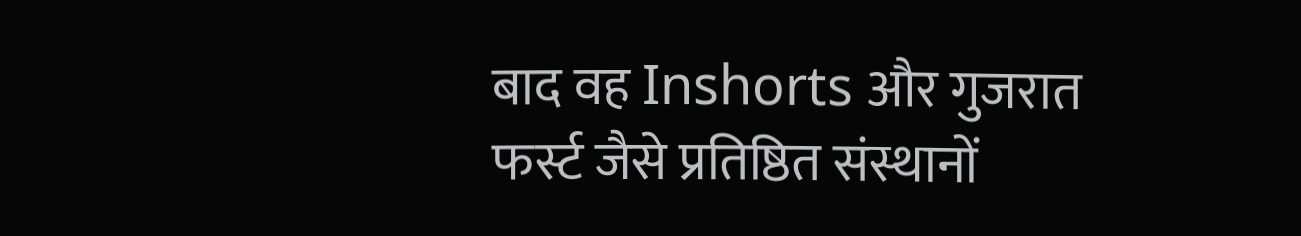बाद वह Inshorts और गुजरात फर्स्ट जैसे प्रतिष्ठित संस्थानों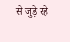से जुड़े रहे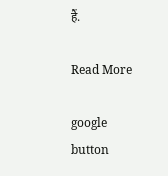हैं.

Read More

google button